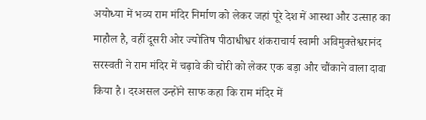अयोध्या में भव्य राम मंदिर निर्माण को लेकर जहां पूरे देश में आस्था और उत्साह का माहौल है, वहीं दूसरी ओर ज्योतिष पीठाधीश्वर शंकराचार्य स्वामी अविमुक्तेश्वरानंद सरस्वती ने राम मंदिर में चढ़ावे की चोरी को लेकर एक बड़ा और चौंकाने वाला दावा किया है। दरअसल उन्होंने साफ कहा कि राम मंदिर में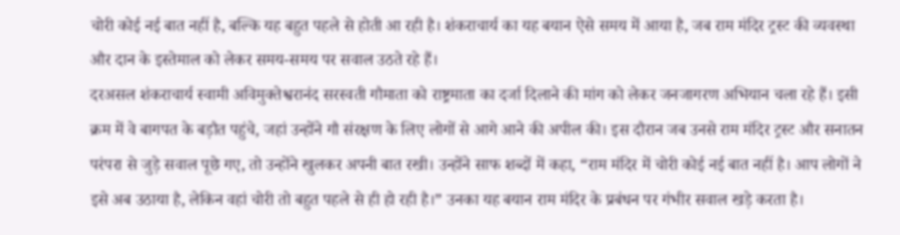चोरी कोई नई बात नहीं है, बल्कि यह बहुत पहले से होती आ रही है। शंकराचार्य का यह बयान ऐसे समय में आया है, जब राम मंदिर ट्रस्ट की व्यवस्था और दान के इस्तेमाल को लेकर समय-समय पर सवाल उठते रहे हैं।
दरअसल शंकराचार्य स्वामी अविमुक्तेश्वरानंद सरस्वती गौमाता को राष्ट्रमाता का दर्जा दिलाने की मांग को लेकर जनजागरण अभियान चला रहे हैं। इसी क्रम में वे बागपत के बड़ौत पहुंचे, जहां उन्होंने गौ संरक्षण के लिए लोगों से आगे आने की अपील की। इस दौरान जब उनसे राम मंदिर ट्रस्ट और सनातन परंपरा से जुड़े सवाल पूछे गए, तो उन्होंने खुलकर अपनी बात रखी। उन्होंने साफ शब्दों में कहा, “राम मंदिर में चोरी कोई नई बात नहीं है। आप लोगों ने इसे अब उठाया है, लेकिन वहां चोरी तो बहुत पहले से ही हो रही है।” उनका यह बयान राम मंदिर के प्रबंधन पर गंभीर सवाल खड़े करता है।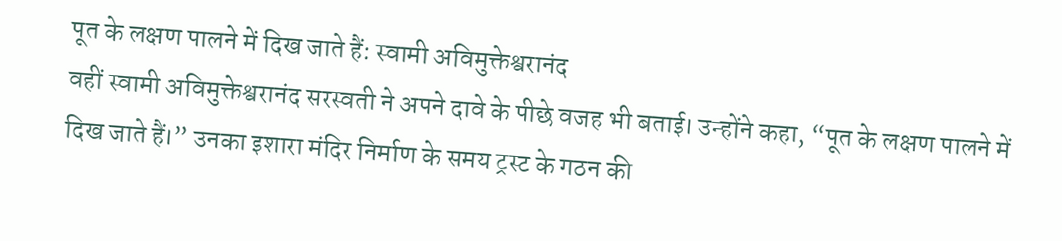पूत के लक्षण पालने में दिख जाते हैं: स्वामी अविमुक्तेश्वरानंद
वहीं स्वामी अविमुक्तेश्वरानंद सरस्वती ने अपने दावे के पीछे वजह भी बताई। उन्होंने कहा, “पूत के लक्षण पालने में दिख जाते हैं।” उनका इशारा मंदिर निर्माण के समय ट्रस्ट के गठन की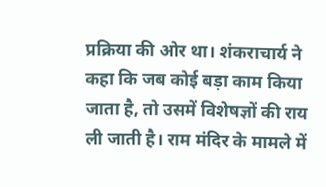प्रक्रिया की ओर था। शंकराचार्य ने कहा कि जब कोई बड़ा काम किया जाता है, तो उसमें विशेषज्ञों की राय ली जाती है। राम मंदिर के मामले में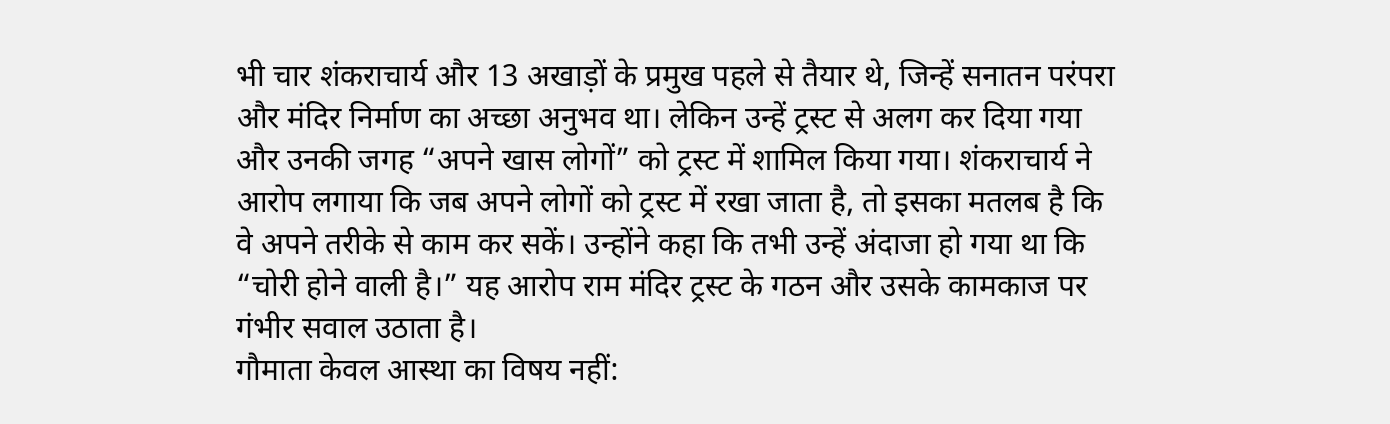भी चार शंकराचार्य और 13 अखाड़ों के प्रमुख पहले से तैयार थे, जिन्हें सनातन परंपरा और मंदिर निर्माण का अच्छा अनुभव था। लेकिन उन्हें ट्रस्ट से अलग कर दिया गया और उनकी जगह “अपने खास लोगों” को ट्रस्ट में शामिल किया गया। शंकराचार्य ने आरोप लगाया कि जब अपने लोगों को ट्रस्ट में रखा जाता है, तो इसका मतलब है कि वे अपने तरीके से काम कर सकें। उन्होंने कहा कि तभी उन्हें अंदाजा हो गया था कि “चोरी होने वाली है।” यह आरोप राम मंदिर ट्रस्ट के गठन और उसके कामकाज पर गंभीर सवाल उठाता है।
गौमाता केवल आस्था का विषय नहीं: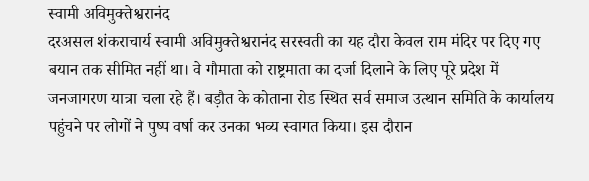स्वामी अविमुक्तेश्वरानंद
दरअसल शंकराचार्य स्वामी अविमुक्तेश्वरानंद सरस्वती का यह दौरा केवल राम मंदिर पर दिए गए बयान तक सीमित नहीं था। वे गौमाता को राष्ट्रमाता का दर्जा दिलाने के लिए पूरे प्रदेश में जनजागरण यात्रा चला रहे हैं। बड़ौत के कोताना रोड स्थित सर्व समाज उत्थान समिति के कार्यालय पहुंचने पर लोगों ने पुष्प वर्षा कर उनका भव्य स्वागत किया। इस दौरान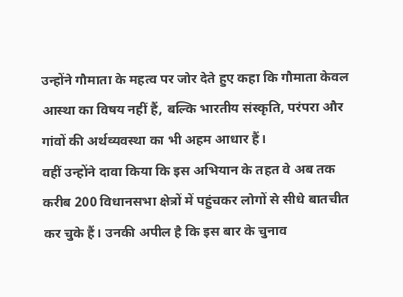उन्होंने गौमाता के महत्व पर जोर देते हुए कहा कि गौमाता केवल आस्था का विषय नहीं हैं, बल्कि भारतीय संस्कृति, परंपरा और गांवों की अर्थव्यवस्था का भी अहम आधार हैं।
वहीं उन्होंने दावा किया कि इस अभियान के तहत वे अब तक करीब 200 विधानसभा क्षेत्रों में पहुंचकर लोगों से सीधे बातचीत कर चुके हैं। उनकी अपील है कि इस बार के चुनाव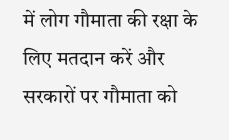में लोग गौमाता की रक्षा के लिए मतदान करें और सरकारों पर गौमाता को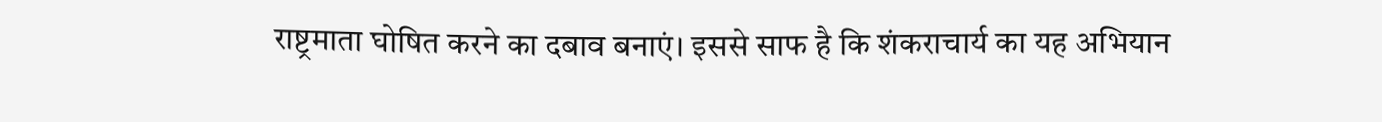राष्ट्रमाता घोषित करने का दबाव बनाएं। इससे साफ है कि शंकराचार्य का यह अभियान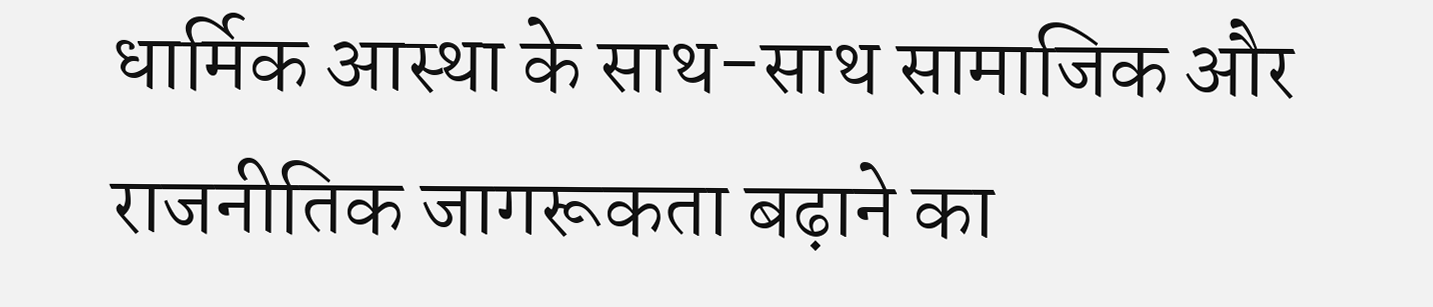धार्मिक आस्था के साथ-साथ सामाजिक और राजनीतिक जागरूकता बढ़ाने का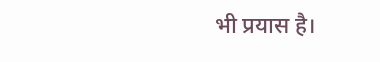भी प्रयास है।